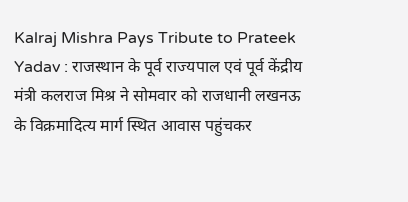Kalraj Mishra Pays Tribute to Prateek Yadav : राजस्थान के पूर्व राज्यपाल एवं पूर्व केंद्रीय मंत्री कलराज मिश्र ने सोमवार को राजधानी लखनऊ के विक्रमादित्य मार्ग स्थित आवास पहुंचकर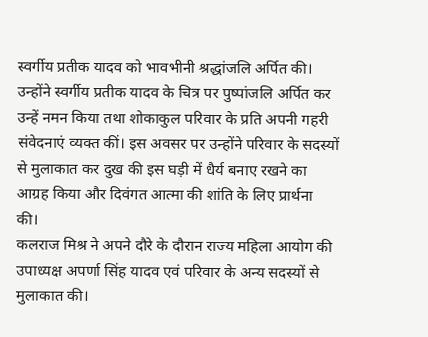स्वर्गीय प्रतीक यादव को भावभीनी श्रद्धांजलि अर्पित की। उन्होंने स्वर्गीय प्रतीक यादव के चित्र पर पुष्पांजलि अर्पित कर उन्हें नमन किया तथा शोकाकुल परिवार के प्रति अपनी गहरी संवेदनाएं व्यक्त कीं। इस अवसर पर उन्होंने परिवार के सदस्यों से मुलाकात कर दुख की इस घड़ी में धैर्य बनाए रखने का आग्रह किया और दिवंगत आत्मा की शांति के लिए प्रार्थना की।
कलराज मिश्र ने अपने दौरे के दौरान राज्य महिला आयोग की उपाध्यक्ष अपर्णा सिंह यादव एवं परिवार के अन्य सदस्यों से मुलाकात की।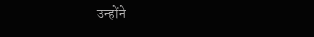उन्होंने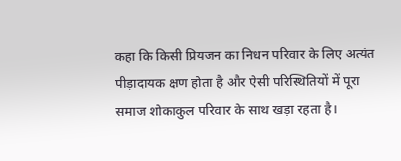कहा कि किसी प्रियजन का निधन परिवार के लिए अत्यंत पीड़ादायक क्षण होता है और ऐसी परिस्थितियों में पूरा समाज शोकाकुल परिवार के साथ खड़ा रहता है।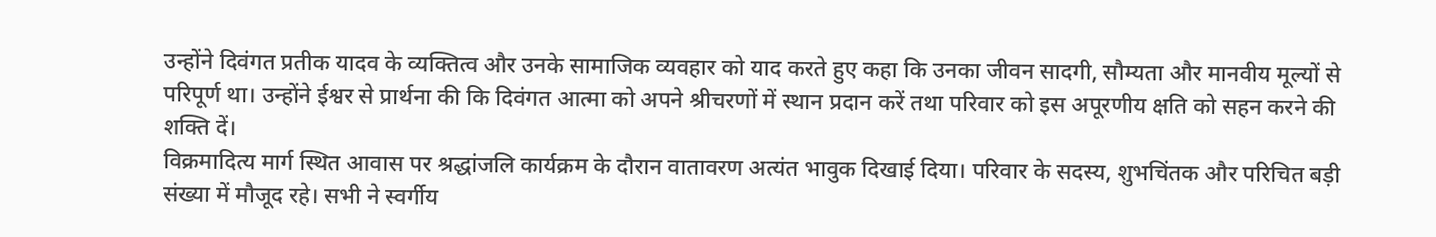उन्होंने दिवंगत प्रतीक यादव के व्यक्तित्व और उनके सामाजिक व्यवहार को याद करते हुए कहा कि उनका जीवन सादगी, सौम्यता और मानवीय मूल्यों से परिपूर्ण था। उन्होंने ईश्वर से प्रार्थना की कि दिवंगत आत्मा को अपने श्रीचरणों में स्थान प्रदान करें तथा परिवार को इस अपूरणीय क्षति को सहन करने की शक्ति दें।
विक्रमादित्य मार्ग स्थित आवास पर श्रद्धांजलि कार्यक्रम के दौरान वातावरण अत्यंत भावुक दिखाई दिया। परिवार के सदस्य, शुभचिंतक और परिचित बड़ी संख्या में मौजूद रहे। सभी ने स्वर्गीय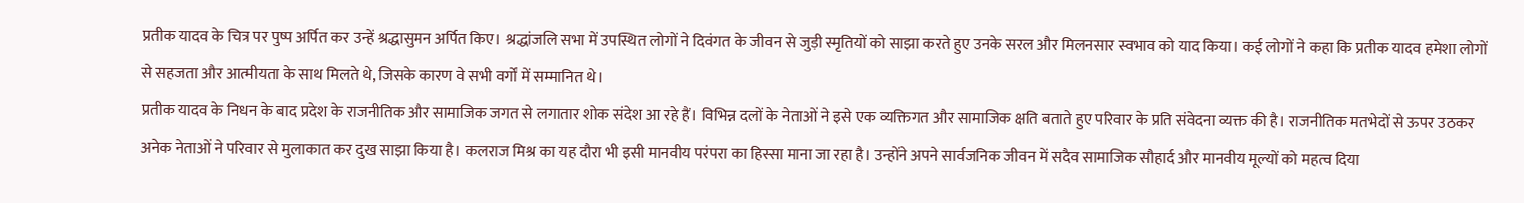प्रतीक यादव के चित्र पर पुष्प अर्पित कर उन्हें श्रद्धासुमन अर्पित किए। श्रद्धांजलि सभा में उपस्थित लोगों ने दिवंगत के जीवन से जुड़ी स्मृतियों को साझा करते हुए उनके सरल और मिलनसार स्वभाव को याद किया। कई लोगों ने कहा कि प्रतीक यादव हमेशा लोगों से सहजता और आत्मीयता के साथ मिलते थे, जिसके कारण वे सभी वर्गों में सम्मानित थे।
प्रतीक यादव के निधन के बाद प्रदेश के राजनीतिक और सामाजिक जगत से लगातार शोक संदेश आ रहे हैं। विभिन्न दलों के नेताओं ने इसे एक व्यक्तिगत और सामाजिक क्षति बताते हुए परिवार के प्रति संवेदना व्यक्त की है। राजनीतिक मतभेदों से ऊपर उठकर अनेक नेताओं ने परिवार से मुलाकात कर दुख साझा किया है। कलराज मिश्र का यह दौरा भी इसी मानवीय परंपरा का हिस्सा माना जा रहा है। उन्होंने अपने सार्वजनिक जीवन में सदैव सामाजिक सौहार्द और मानवीय मूल्यों को महत्व दिया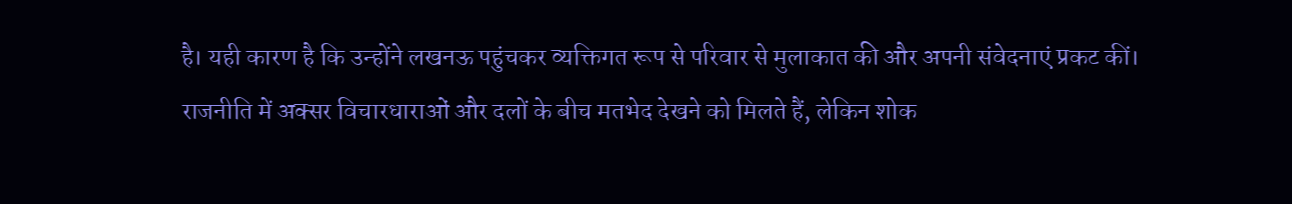है। यही कारण है कि उन्होंने लखनऊ पहुंचकर व्यक्तिगत रूप से परिवार से मुलाकात की और अपनी संवेदनाएं प्रकट कीं।
राजनीति में अक्सर विचारधाराओं और दलों के बीच मतभेद देखने को मिलते हैं, लेकिन शोक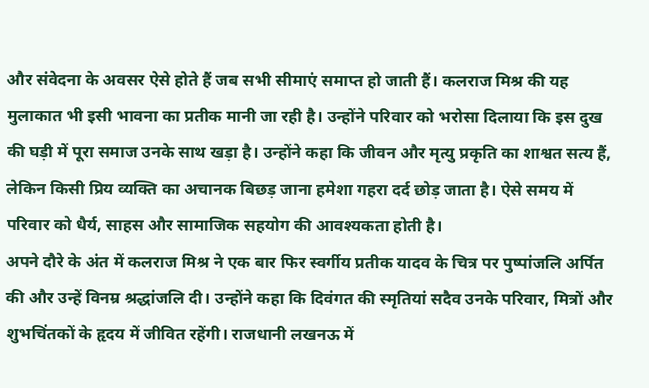और संवेदना के अवसर ऐसे होते हैं जब सभी सीमाएं समाप्त हो जाती हैं। कलराज मिश्र की यह मुलाकात भी इसी भावना का प्रतीक मानी जा रही है। उन्होंने परिवार को भरोसा दिलाया कि इस दुख की घड़ी में पूरा समाज उनके साथ खड़ा है। उन्होंने कहा कि जीवन और मृत्यु प्रकृति का शाश्वत सत्य हैं, लेकिन किसी प्रिय व्यक्ति का अचानक बिछड़ जाना हमेशा गहरा दर्द छोड़ जाता है। ऐसे समय में परिवार को धैर्य, साहस और सामाजिक सहयोग की आवश्यकता होती है।
अपने दौरे के अंत में कलराज मिश्र ने एक बार फिर स्वर्गीय प्रतीक यादव के चित्र पर पुष्पांजलि अर्पित की और उन्हें विनम्र श्रद्धांजलि दी। उन्होंने कहा कि दिवंगत की स्मृतियां सदैव उनके परिवार, मित्रों और शुभचिंतकों के हृदय में जीवित रहेंगी। राजधानी लखनऊ में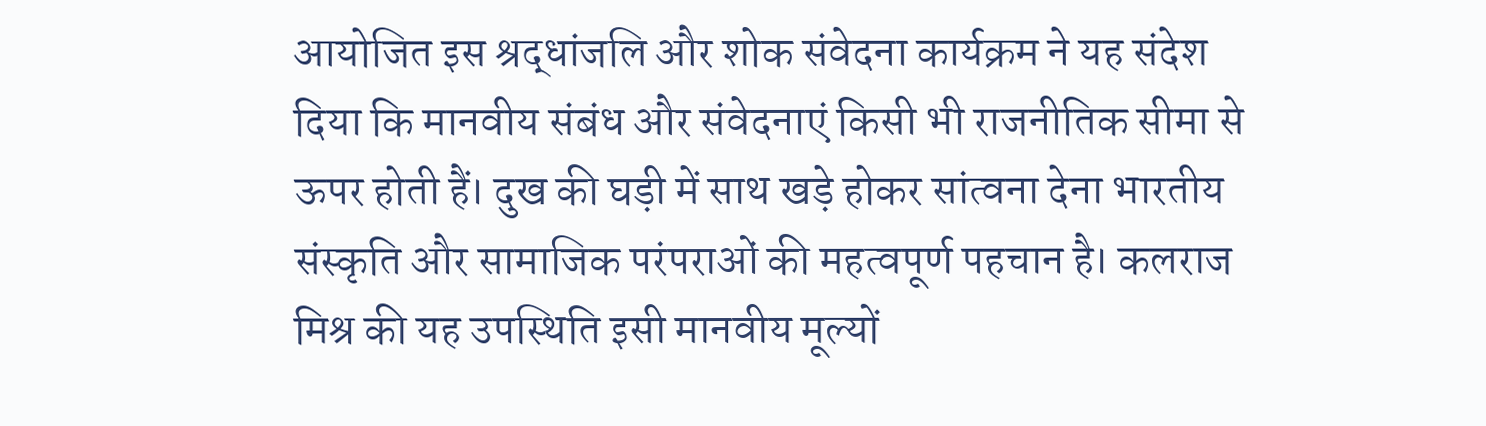आयोजित इस श्रद्धांजलि और शोक संवेदना कार्यक्रम ने यह संदेश दिया कि मानवीय संबंध और संवेदनाएं किसी भी राजनीतिक सीमा से ऊपर होती हैं। दुख की घड़ी में साथ खड़े होकर सांत्वना देना भारतीय संस्कृति और सामाजिक परंपराओं की महत्वपूर्ण पहचान है। कलराज मिश्र की यह उपस्थिति इसी मानवीय मूल्यों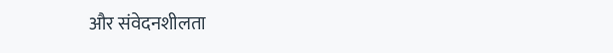और संवेदनशीलता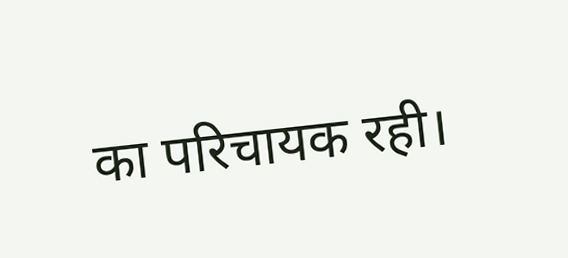का परिचायक रही।